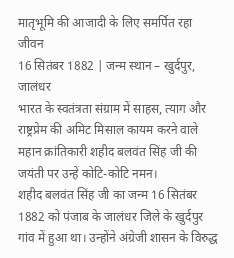मातृभूमि की आजादी के लिए समर्पित रहा जीवन
16 सितंबर 1882 | जन्म स्थान – खुर्दपुर, जालंधर
भारत के स्वतंत्रता संग्राम में साहस, त्याग और राष्ट्रप्रेम की अमिट मिसाल कायम करने वाले महान क्रांतिकारी शहीद बलवंत सिंह जी की जयंती पर उन्हें कोटि-कोटि नमन।
शहीद बलवंत सिंह जी का जन्म 16 सितंबर 1882 को पंजाब के जालंधर जिले के खुर्दपुर गांव में हुआ था। उन्होंने अंग्रेजी शासन के विरुद्ध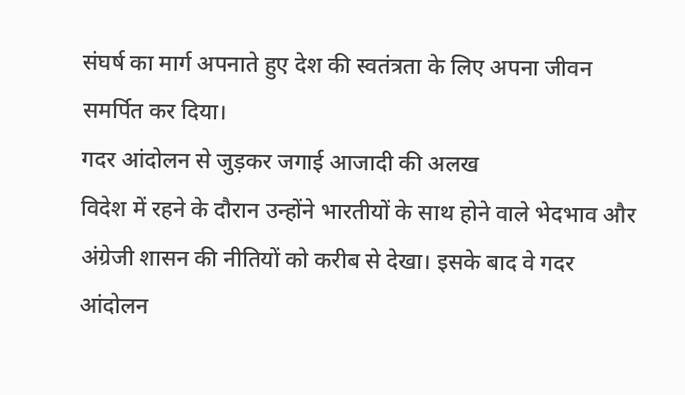संघर्ष का मार्ग अपनाते हुए देश की स्वतंत्रता के लिए अपना जीवन समर्पित कर दिया।
गदर आंदोलन से जुड़कर जगाई आजादी की अलख
विदेश में रहने के दौरान उन्होंने भारतीयों के साथ होने वाले भेदभाव और अंग्रेजी शासन की नीतियों को करीब से देखा। इसके बाद वे गदर आंदोलन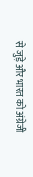से जुड़े और भारत को अंग्रेजी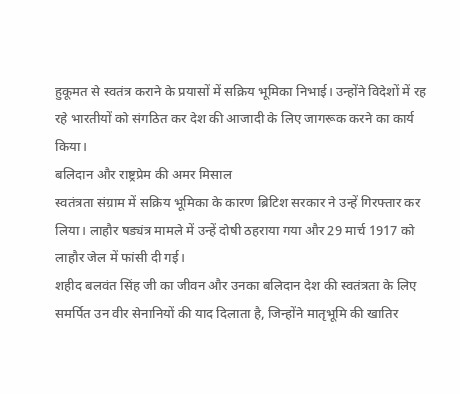हुकूमत से स्वतंत्र कराने के प्रयासों में सक्रिय भूमिका निभाई। उन्होंने विदेशों में रह रहे भारतीयों को संगठित कर देश की आजादी के लिए जागरूक करने का कार्य किया।
बलिदान और राष्ट्रप्रेम की अमर मिसाल
स्वतंत्रता संग्राम में सक्रिय भूमिका के कारण ब्रिटिश सरकार ने उन्हें गिरफ्तार कर लिया। लाहौर षड्यंत्र मामले में उन्हें दोषी ठहराया गया और 29 मार्च 1917 को लाहौर जेल में फांसी दी गई।
शहीद बलवंत सिंह जी का जीवन और उनका बलिदान देश की स्वतंत्रता के लिए समर्पित उन वीर सेनानियों की याद दिलाता है, जिन्होंने मातृभूमि की खातिर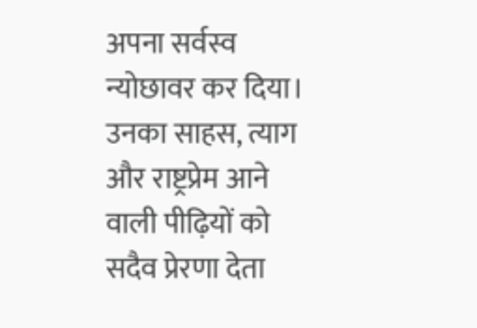अपना सर्वस्व न्योछावर कर दिया।
उनका साहस, त्याग और राष्ट्रप्रेम आने वाली पीढ़ियों को सदैव प्रेरणा देता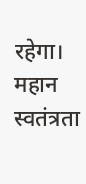रहेगा।
महान स्वतंत्रता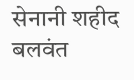सेनानी शहीद बलवंत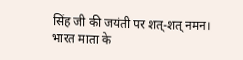सिंह जी की जयंती पर शत्-शत् नमन।
भारत माता के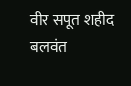वीर सपूत शहीद बलवंत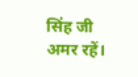सिंह जी अमर रहें।